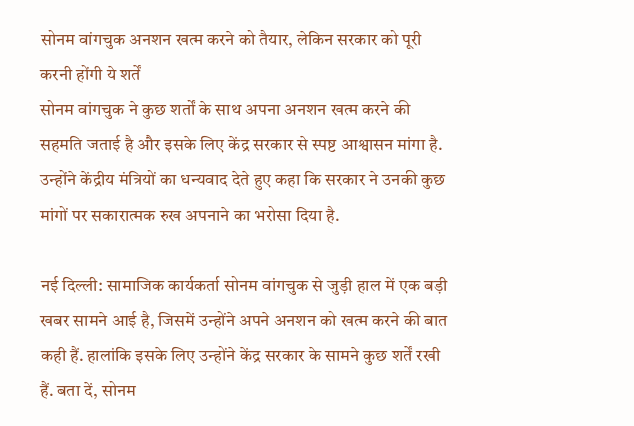सोनम वांगचुक अनशन खत्म करने को तैयार, लेकिन सरकार को पूरी करनी होंगी ये शर्तें
सोनम वांगचुक ने कुछ शर्तों के साथ अपना अनशन खत्म करने की सहमति जताई है और इसके लिए केंद्र सरकार से स्पष्ट आश्वासन मांगा है. उन्होंने केंद्रीय मंत्रियों का धन्यवाद देते हुए कहा कि सरकार ने उनकी कुछ मांगों पर सकारात्मक रुख अपनाने का भरोसा दिया है.

नई दिल्ली: सामाजिक कार्यकर्ता सोनम वांगचुक से जुड़ी हाल में एक बड़ी खबर सामने आई है, जिसमें उन्होंने अपने अनशन को खत्म करने की बात कही हैं. हालांकि इसके लिए उन्होंने केंद्र सरकार के सामने कुछ शर्तें रखी हैं. बता दें, सोनम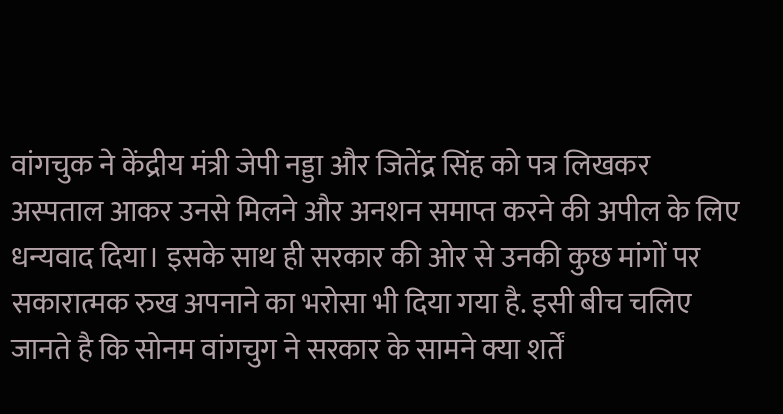वांगचुक ने केंद्रीय मंत्री जेपी नड्डा और जितेंद्र सिंह को पत्र लिखकर अस्पताल आकर उनसे मिलने और अनशन समाप्त करने की अपील के लिए धन्यवाद दिया। इसके साथ ही सरकार की ओर से उनकी कुछ मांगों पर सकारात्मक रुख अपनाने का भरोसा भी दिया गया है. इसी बीच चलिए जानते है कि सोनम वांगचुग ने सरकार के सामने क्या शर्तें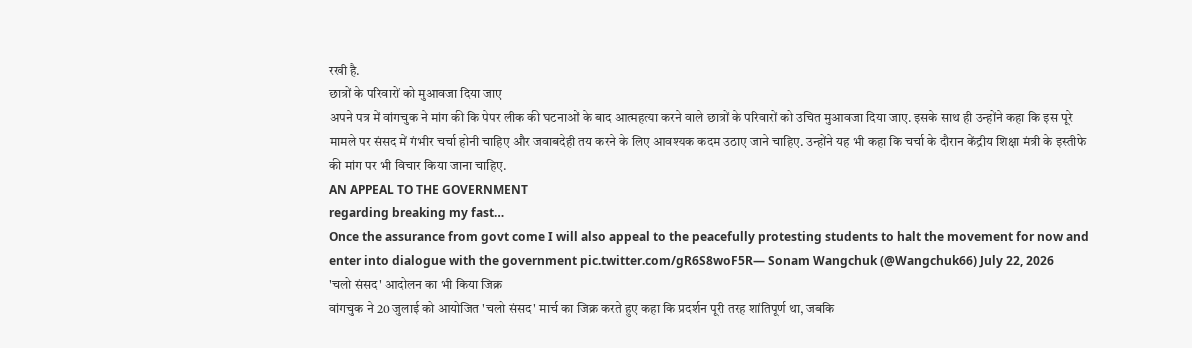रखी है.
छात्रों के परिवारों को मुआवजा दिया जाए
अपने पत्र में वांगचुक ने मांग की कि पेपर लीक की घटनाओं के बाद आत्महत्या करने वाले छात्रों के परिवारों को उचित मुआवजा दिया जाए. इसके साथ ही उन्होंने कहा कि इस पूरे मामले पर संसद में गंभीर चर्चा होनी चाहिए और जवाबदेही तय करने के लिए आवश्यक कदम उठाए जाने चाहिए. उन्होंने यह भी कहा कि चर्चा के दौरान केंद्रीय शिक्षा मंत्री के इस्तीफे की मांग पर भी विचार किया जाना चाहिए.
AN APPEAL TO THE GOVERNMENT
regarding breaking my fast…
Once the assurance from govt come I will also appeal to the peacefully protesting students to halt the movement for now and enter into dialogue with the government pic.twitter.com/gR6S8woF5R— Sonam Wangchuk (@Wangchuk66) July 22, 2026
'चलो संसद' आदोलन का भी किया जिक्र
वांगचुक ने 20 जुलाई को आयोजित 'चलो संसद' मार्च का जिक्र करते हुए कहा कि प्रदर्शन पूरी तरह शांतिपूर्ण था, जबकि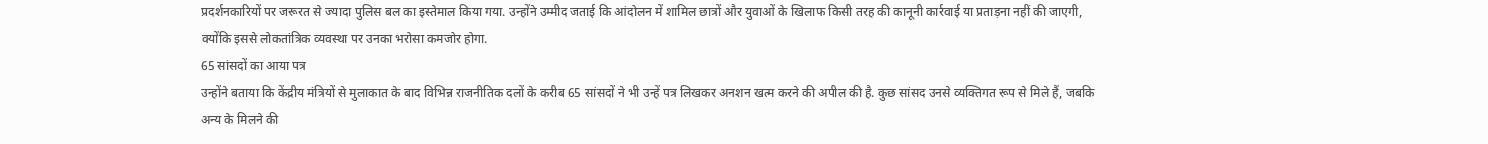प्रदर्शनकारियों पर जरूरत से ज्यादा पुलिस बल का इस्तेमाल किया गया. उन्होंने उम्मीद जताई कि आंदोलन में शामिल छात्रों और युवाओं के खिलाफ किसी तरह की कानूनी कार्रवाई या प्रताड़ना नहीं की जाएगी, क्योंकि इससे लोकतांत्रिक व्यवस्था पर उनका भरोसा कमजोर होगा.
65 सांसदों का आया पत्र
उन्होंने बताया कि केंद्रीय मंत्रियों से मुलाकात के बाद विभिन्न राजनीतिक दलों के करीब 65 सांसदों ने भी उन्हें पत्र लिखकर अनशन खत्म करने की अपील की है. कुछ सांसद उनसे व्यक्तिगत रूप से मिले हैं, जबकि अन्य के मिलने की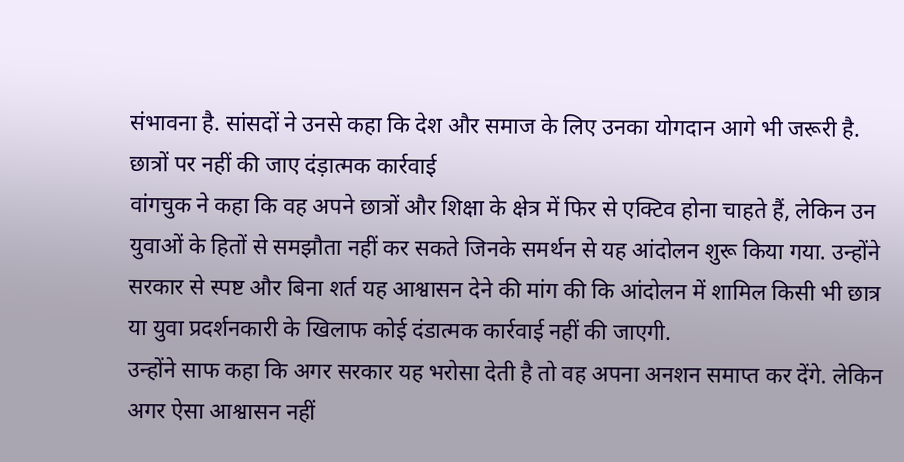संभावना है. सांसदों ने उनसे कहा कि देश और समाज के लिए उनका योगदान आगे भी जरूरी है.
छात्रों पर नहीं की जाए दंड़ात्मक कार्रवाई
वांगचुक ने कहा कि वह अपने छात्रों और शिक्षा के क्षेत्र में फिर से एक्टिव होना चाहते हैं, लेकिन उन युवाओं के हितों से समझौता नहीं कर सकते जिनके समर्थन से यह आंदोलन शुरू किया गया. उन्होंने सरकार से स्पष्ट और बिना शर्त यह आश्वासन देने की मांग की कि आंदोलन में शामिल किसी भी छात्र या युवा प्रदर्शनकारी के खिलाफ कोई दंडात्मक कार्रवाई नहीं की जाएगी.
उन्होंने साफ कहा कि अगर सरकार यह भरोसा देती है तो वह अपना अनशन समाप्त कर देंगे. लेकिन अगर ऐसा आश्वासन नहीं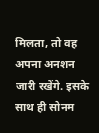मिलता, तो वह अपना अनशन जारी रखेंगे. इसके साथ ही सोनम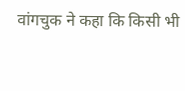वांगचुक ने कहा कि किसी भी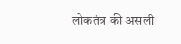लोकतंत्र की असली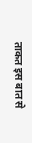ताकत इस बात से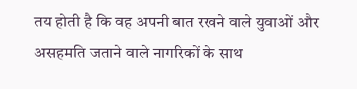तय होती है कि वह अपनी बात रखने वाले युवाओं और असहमति जताने वाले नागरिकों के साथ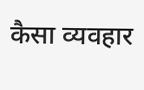कैसा व्यवहार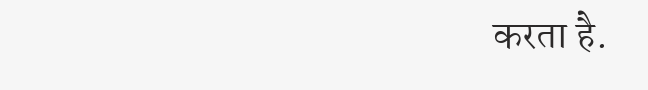करता है.